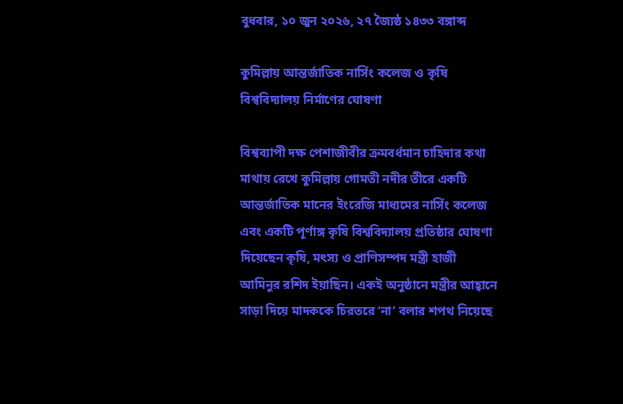বুধবার, ১০ জুন ২০২৬, ২৭ জ্যৈষ্ঠ ১৪৩৩ বঙ্গাব্দ

কুমিল্লায় আন্তর্জাতিক নার্সিং কলেজ ও কৃষি বিশ্ববিদ্যালয় নির্মাণের ঘোষণা

বিশ্বব্যাপী দক্ষ পেশাজীবীর ক্রমবর্ধমান চাহিদার কথা মাথায় রেখে কুমিল্লায় গোমতী নদীর তীরে একটি আন্তর্জাতিক মানের ইংরেজি মাধ্যমের নার্সিং কলেজ এবং একটি পূর্ণাঙ্গ কৃষি বিশ্ববিদ্যালয় প্রতিষ্ঠার ঘোষণা দিয়েছেন কৃষি, মৎস্য ও প্রাণিসম্পদ মন্ত্রী হাজী আমিনুর রশিদ ইয়াছিন। একই অনুষ্ঠানে মন্ত্রীর আহ্বানে সাড়া দিয়ে মাদককে চিরতরে ‘না’ বলার শপথ নিয়েছে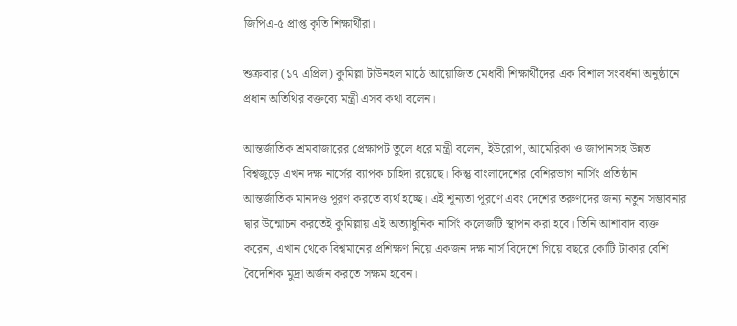জিপিএ-৫ প্রাপ্ত কৃতি শিক্ষার্থীরা।

শুক্রবার (১৭ এপ্রিল) কুমিল্লা টাউনহল মাঠে আয়োজিত মেধাবী শিক্ষার্থীদের এক বিশাল সংবর্ধনা অনুষ্ঠানে প্রধান অতিথির বক্তব্যে মন্ত্রী এসব কথা বলেন।

আন্তর্জাতিক শ্রমবাজারের প্রেক্ষাপট তুলে ধরে মন্ত্রী বলেন, ইউরোপ, আমেরিকা ও জাপানসহ উন্নত বিশ্বজুড়ে এখন দক্ষ নার্সের ব্যাপক চাহিদা রয়েছে। কিন্তু বাংলাদেশের বেশিরভাগ নার্সিং প্রতিষ্ঠান আন্তর্জাতিক মানদণ্ড পূরণ করতে ব্যর্থ হচ্ছে। এই শূন্যতা পূরণে এবং দেশের তরুণদের জন্য নতুন সম্ভাবনার দ্বার উন্মোচন করতেই কুমিল্লায় এই অত্যাধুনিক নার্সিং কলেজটি স্থাপন করা হবে। তিনি আশাবাদ ব্যক্ত করেন, এখান থেকে বিশ্বমানের প্রশিক্ষণ নিয়ে একজন দক্ষ নার্স বিদেশে গিয়ে বছরে কোটি টাকার বেশি বৈদেশিক মুদ্রা অর্জন করতে সক্ষম হবেন।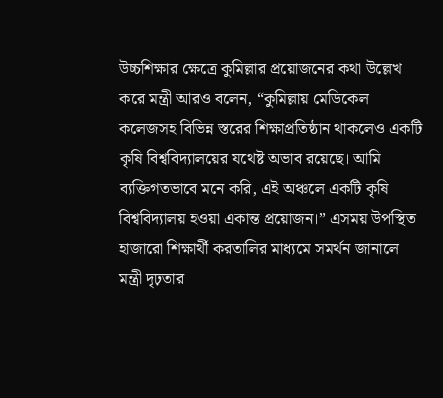উচ্চশিক্ষার ক্ষেত্রে কুমিল্লার প্রয়োজনের কথা উল্লেখ করে মন্ত্রী আরও বলেন, “কুমিল্লায় মেডিকেল কলেজসহ বিভিন্ন স্তরের শিক্ষাপ্রতিষ্ঠান থাকলেও একটি কৃষি বিশ্ববিদ্যালয়ের যথেষ্ট অভাব রয়েছে। আমি ব্যক্তিগতভাবে মনে করি, এই অঞ্চলে একটি কৃষি বিশ্ববিদ্যালয় হওয়া একান্ত প্রয়োজন।” এসময় উপস্থিত হাজারো শিক্ষার্থী করতালির মাধ্যমে সমর্থন জানালে মন্ত্রী দৃঢ়তার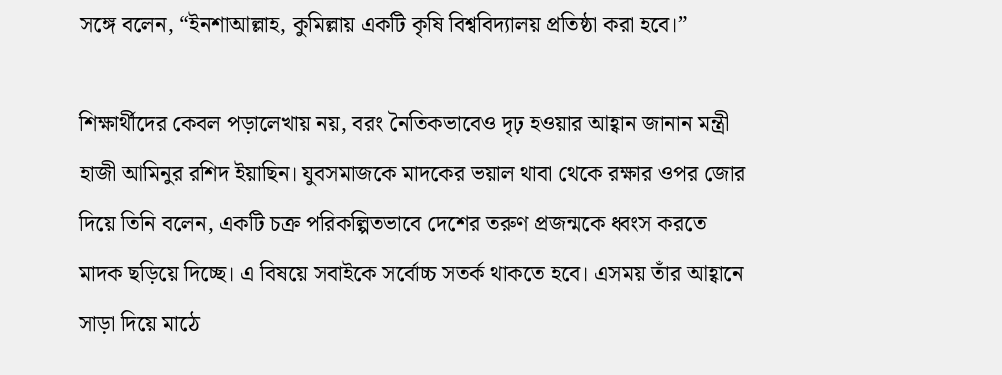সঙ্গে বলেন, “ইনশাআল্লাহ, কুমিল্লায় একটি কৃষি বিশ্ববিদ্যালয় প্রতিষ্ঠা করা হবে।”

শিক্ষার্থীদের কেবল পড়ালেখায় নয়, বরং নৈতিকভাবেও দৃঢ় হওয়ার আহ্বান জানান মন্ত্রী হাজী আমিনুর রশিদ ইয়াছিন। যুবসমাজকে মাদকের ভয়াল থাবা থেকে রক্ষার ওপর জোর দিয়ে তিনি বলেন, একটি চক্র পরিকল্পিতভাবে দেশের তরুণ প্রজন্মকে ধ্বংস করতে মাদক ছড়িয়ে দিচ্ছে। এ বিষয়ে সবাইকে সর্বোচ্চ সতর্ক থাকতে হবে। এসময় তাঁর আহ্বানে সাড়া দিয়ে মাঠে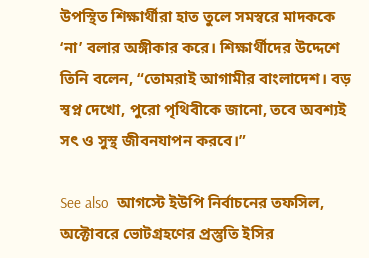উপস্থিত শিক্ষার্থীরা হাত তুলে সমস্বরে মাদককে ‘না’ বলার অঙ্গীকার করে। শিক্ষার্থীদের উদ্দেশে তিনি বলেন, “তোমরাই আগামীর বাংলাদেশ। বড় স্বপ্ন দেখো, পুরো পৃথিবীকে জানো, তবে অবশ্যই সৎ ও সুস্থ জীবনযাপন করবে।”

See also  আগস্টে ইউপি নির্বাচনের তফসিল, অক্টোবরে ভোটগ্রহণের প্রস্তুতি ইসির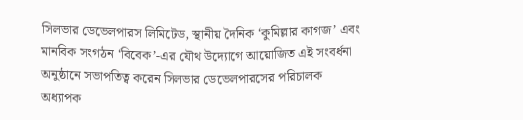সিলভার ডেভেলপারস লিমিটেড, স্থানীয় দৈনিক ‘কুমিল্লার কাগজ’ এবং মানবিক সংগঠন ‘বিবেক’-এর যৌথ উদ্যোগে আয়োজিত এই সংবর্ধনা অনুষ্ঠানে সভাপতিত্ব করেন সিলভার ডেভেলপারসের পরিচালক অধ্যাপক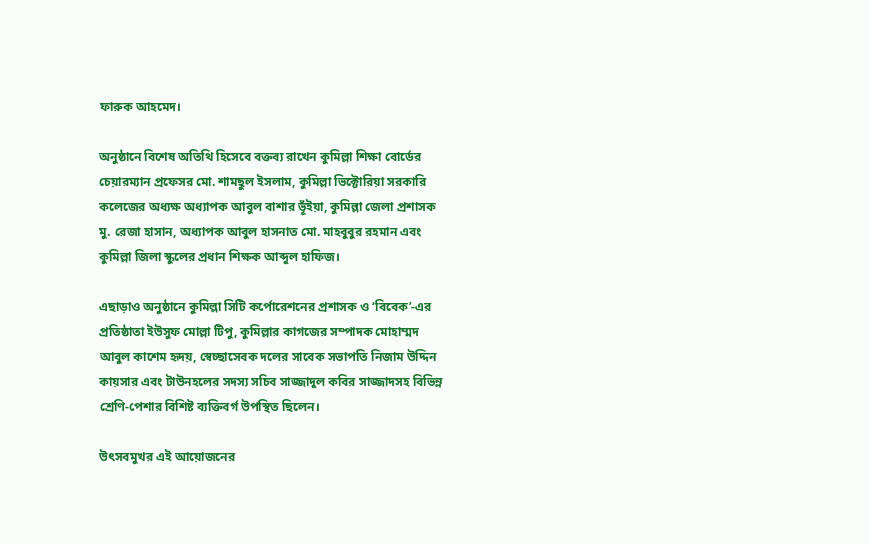ফারুক আহমেদ।

অনুষ্ঠানে বিশেষ অতিথি হিসেবে বক্তব্য রাখেন কুমিল্লা শিক্ষা বোর্ডের চেয়ারম্যান প্রফেসর মো. শামছুল ইসলাম, কুমিল্লা ভিক্টোরিয়া সরকারি কলেজের অধ্যক্ষ অধ্যাপক আবুল বাশার ভূঁইয়া, কুমিল্লা জেলা প্রশাসক মু. রেজা হাসান, অধ্যাপক আবুল হাসনাত মো. মাহবুবুর রহমান এবং কুমিল্লা জিলা স্কুলের প্রধান শিক্ষক আব্দুল হাফিজ।

এছাড়াও অনুষ্ঠানে কুমিল্লা সিটি কর্পোরেশনের প্রশাসক ও ‘বিবেক’-এর প্রতিষ্ঠাতা ইউসুফ মোল্লা টিপু, কুমিল্লার কাগজের সম্পাদক মোহাম্মদ আবুল কাশেম হৃদয়, স্বেচ্ছাসেবক দলের সাবেক সভাপতি নিজাম উদ্দিন কায়সার এবং টাউনহলের সদস্য সচিব সাজ্জাদুল কবির সাজ্জাদসহ বিভিন্ন শ্রেণি-পেশার বিশিষ্ট ব্যক্তিবর্গ উপস্থিত ছিলেন।

উৎসবমুখর এই আয়োজনের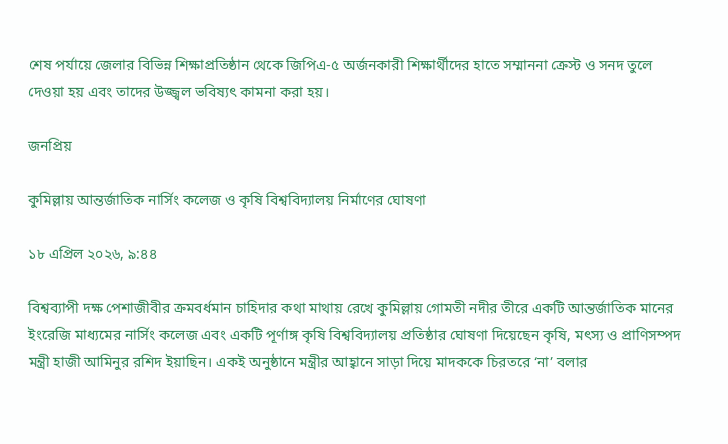শেষ পর্যায়ে জেলার বিভিন্ন শিক্ষাপ্রতিষ্ঠান থেকে জিপিএ-৫ অর্জনকারী শিক্ষার্থীদের হাতে সম্মাননা ক্রেস্ট ও সনদ তুলে দেওয়া হয় এবং তাদের উজ্জ্বল ভবিষ্যৎ কামনা করা হয়।

জনপ্রিয়

কুমিল্লায় আন্তর্জাতিক নার্সিং কলেজ ও কৃষি বিশ্ববিদ্যালয় নির্মাণের ঘোষণা

১৮ এপ্রিল ২০২৬, ৯:৪৪

বিশ্বব্যাপী দক্ষ পেশাজীবীর ক্রমবর্ধমান চাহিদার কথা মাথায় রেখে কুমিল্লায় গোমতী নদীর তীরে একটি আন্তর্জাতিক মানের ইংরেজি মাধ্যমের নার্সিং কলেজ এবং একটি পূর্ণাঙ্গ কৃষি বিশ্ববিদ্যালয় প্রতিষ্ঠার ঘোষণা দিয়েছেন কৃষি, মৎস্য ও প্রাণিসম্পদ মন্ত্রী হাজী আমিনুর রশিদ ইয়াছিন। একই অনুষ্ঠানে মন্ত্রীর আহ্বানে সাড়া দিয়ে মাদককে চিরতরে ‘না’ বলার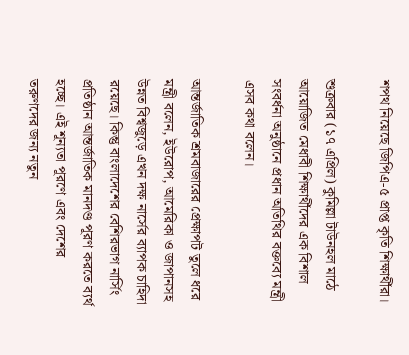শপথ নিয়েছে জিপিএ-৫ প্রাপ্ত কৃতি শিক্ষার্থীরা।

শুক্রবার (১৭ এপ্রিল) কুমিল্লা টাউনহল মাঠে আয়োজিত মেধাবী শিক্ষার্থীদের এক বিশাল সংবর্ধনা অনুষ্ঠানে প্রধান অতিথির বক্তব্যে মন্ত্রী এসব কথা বলেন।

আন্তর্জাতিক শ্রমবাজারের প্রেক্ষাপট তুলে ধরে মন্ত্রী বলেন, ইউরোপ, আমেরিকা ও জাপানসহ উন্নত বিশ্বজুড়ে এখন দক্ষ নার্সের ব্যাপক চাহিদা রয়েছে। কিন্তু বাংলাদেশের বেশিরভাগ নার্সিং প্রতিষ্ঠান আন্তর্জাতিক মানদণ্ড পূরণ করতে ব্যর্থ হচ্ছে। এই শূন্যতা পূরণে এবং দেশের তরুণদের জন্য নতুন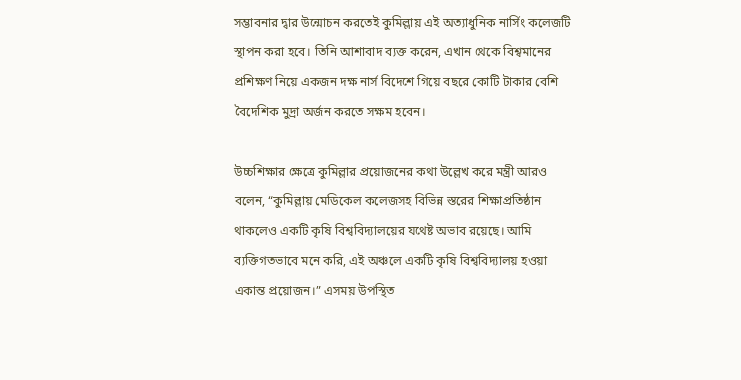সম্ভাবনার দ্বার উন্মোচন করতেই কুমিল্লায় এই অত্যাধুনিক নার্সিং কলেজটি স্থাপন করা হবে। তিনি আশাবাদ ব্যক্ত করেন, এখান থেকে বিশ্বমানের প্রশিক্ষণ নিয়ে একজন দক্ষ নার্স বিদেশে গিয়ে বছরে কোটি টাকার বেশি বৈদেশিক মুদ্রা অর্জন করতে সক্ষম হবেন।

উচ্চশিক্ষার ক্ষেত্রে কুমিল্লার প্রয়োজনের কথা উল্লেখ করে মন্ত্রী আরও বলেন, “কুমিল্লায় মেডিকেল কলেজসহ বিভিন্ন স্তরের শিক্ষাপ্রতিষ্ঠান থাকলেও একটি কৃষি বিশ্ববিদ্যালয়ের যথেষ্ট অভাব রয়েছে। আমি ব্যক্তিগতভাবে মনে করি, এই অঞ্চলে একটি কৃষি বিশ্ববিদ্যালয় হওয়া একান্ত প্রয়োজন।” এসময় উপস্থিত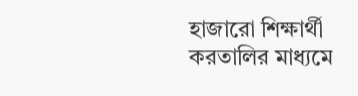হাজারো শিক্ষার্থী করতালির মাধ্যমে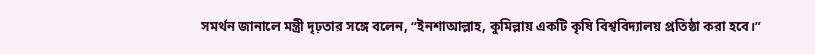সমর্থন জানালে মন্ত্রী দৃঢ়তার সঙ্গে বলেন, “ইনশাআল্লাহ, কুমিল্লায় একটি কৃষি বিশ্ববিদ্যালয় প্রতিষ্ঠা করা হবে।”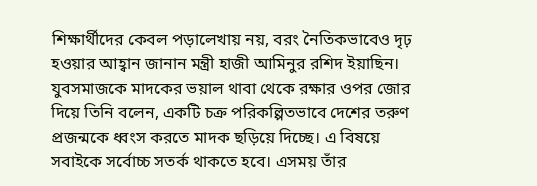শিক্ষার্থীদের কেবল পড়ালেখায় নয়, বরং নৈতিকভাবেও দৃঢ় হওয়ার আহ্বান জানান মন্ত্রী হাজী আমিনুর রশিদ ইয়াছিন। যুবসমাজকে মাদকের ভয়াল থাবা থেকে রক্ষার ওপর জোর দিয়ে তিনি বলেন, একটি চক্র পরিকল্পিতভাবে দেশের তরুণ প্রজন্মকে ধ্বংস করতে মাদক ছড়িয়ে দিচ্ছে। এ বিষয়ে সবাইকে সর্বোচ্চ সতর্ক থাকতে হবে। এসময় তাঁর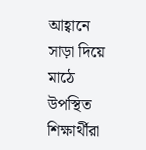আহ্বানে সাড়া দিয়ে মাঠে উপস্থিত শিক্ষার্থীরা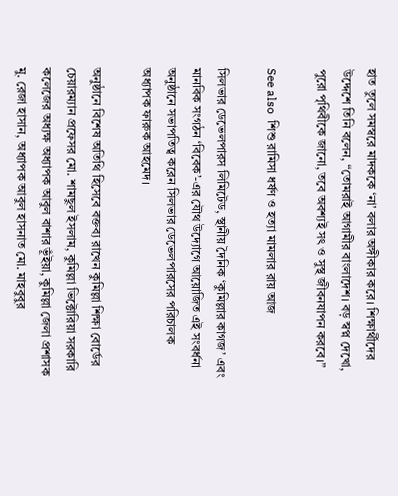হাত তুলে সমস্বরে মাদককে ‘না’ বলার অঙ্গীকার করে। শিক্ষার্থীদের উদ্দেশে তিনি বলেন, “তোমরাই আগামীর বাংলাদেশ। বড় স্বপ্ন দেখো, পুরো পৃথিবীকে জানো, তবে অবশ্যই সৎ ও সুস্থ জীবনযাপন করবে।”

See also  শিশু রামিসা ধর্ষণ ও হত্যা মামলার রায় আজ

সিলভার ডেভেলপারস লিমিটেড, স্থানীয় দৈনিক ‘কুমিল্লার কাগজ’ এবং মানবিক সংগঠন ‘বিবেক’-এর যৌথ উদ্যোগে আয়োজিত এই সংবর্ধনা অনুষ্ঠানে সভাপতিত্ব করেন সিলভার ডেভেলপারসের পরিচালক অধ্যাপক ফারুক আহমেদ।

অনুষ্ঠানে বিশেষ অতিথি হিসেবে বক্তব্য রাখেন কুমিল্লা শিক্ষা বোর্ডের চেয়ারম্যান প্রফেসর মো. শামছুল ইসলাম, কুমিল্লা ভিক্টোরিয়া সরকারি কলেজের অধ্যক্ষ অধ্যাপক আবুল বাশার ভূঁইয়া, কুমিল্লা জেলা প্রশাসক মু. রেজা হাসান, অধ্যাপক আবুল হাসনাত মো. মাহবুবুর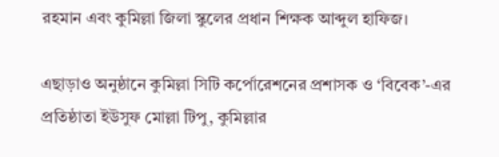রহমান এবং কুমিল্লা জিলা স্কুলের প্রধান শিক্ষক আব্দুল হাফিজ।

এছাড়াও অনুষ্ঠানে কুমিল্লা সিটি কর্পোরেশনের প্রশাসক ও ‘বিবেক’-এর প্রতিষ্ঠাতা ইউসুফ মোল্লা টিপু, কুমিল্লার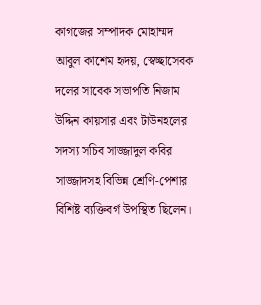কাগজের সম্পাদক মোহাম্মদ আবুল কাশেম হৃদয়, স্বেচ্ছাসেবক দলের সাবেক সভাপতি নিজাম উদ্দিন কায়সার এবং টাউনহলের সদস্য সচিব সাজ্জাদুল কবির সাজ্জাদসহ বিভিন্ন শ্রেণি-পেশার বিশিষ্ট ব্যক্তিবর্গ উপস্থিত ছিলেন।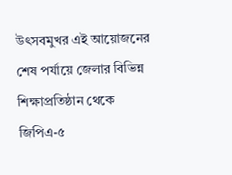উৎসবমুখর এই আয়োজনের শেষ পর্যায়ে জেলার বিভিন্ন শিক্ষাপ্রতিষ্ঠান থেকে জিপিএ-৫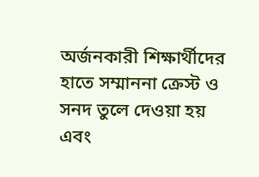অর্জনকারী শিক্ষার্থীদের হাতে সম্মাননা ক্রেস্ট ও সনদ তুলে দেওয়া হয় এবং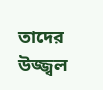তাদের উজ্জ্বল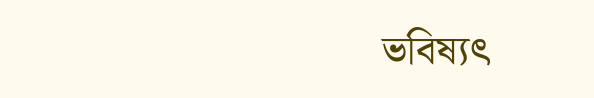ভবিষ্যৎ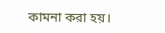কামনা করা হয়।